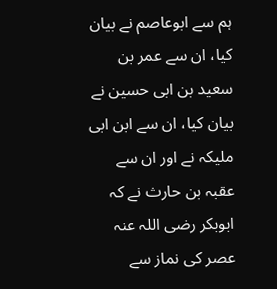ہم سے ابوعاصم نے بیان کیا، ان سے عمر بن سعید بن ابی حسین نے بیان کیا، ان سے ابن ابی ملیکہ نے اور ان سے عقبہ بن حارث نے کہ ابوبکر رضی اللہ عنہ عصر کی نماز سے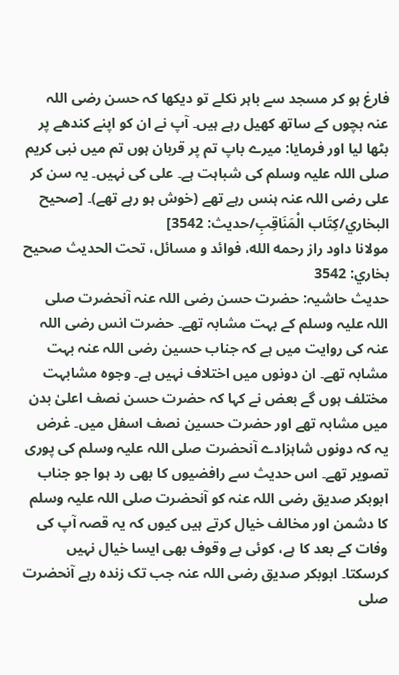فارغ ہو کر مسجد سے باہر نکلے تو دیکھا کہ حسن رضی اللہ عنہ بچوں کے ساتھ کھیل رہے ہیں۔ آپ نے ان کو اپنے کندھے پر بٹھا لیا اور فرمایا: میرے باپ تم پر قربان ہوں تم میں نبی کریم صلی اللہ علیہ وسلم کی شباہت ہے۔ علی کی نہیں۔ یہ سن کر علی رضی اللہ عنہ ہنس رہے تھے (خوش ہو رہے تھے)۔ [صحيح البخاري/كِتَاب الْمَنَاقِبِ/حدیث: 3542]
مولانا داود راز رحمه الله، فوائد و مسائل، تحت الحديث صحيح بخاري: 3542
حدیث حاشیہ: حضرت حسن رضی اللہ عنہ آنحضرت صلی اللہ علیہ وسلم کے بہت مشابہ تھے۔ حضرت انس رضی اللہ عنہ کی روایت میں ہے کہ جناب حسین رضی اللہ عنہ بہت مشابہ تھے۔ ان دونوں میں اختلاف نہیں ہے۔ وجوہ مشابہت مختلف ہوں گے بعض نے کہا کہ حضرت حسن نصف اعلیٰ بدن میں مشابہ تھے اور حضرت حسین نصف اسفل میں۔ غرض یہ کہ دونوں شاہزادے آنحضرت صلی اللہ علیہ وسلم کی پوری تصویر تھے۔ اس حدیث سے رافضیوں کا بھی رد ہوا جو جناب ابوبکر صدیق رضی اللہ عنہ کو آنحضرت صلی اللہ علیہ وسلم کا دشمن اور مخالف خیال کرتے ہیں کیوں کہ یہ قصہ آپ کی وفات کے بعد کا ہے، کوئی بے وقوف بھی ایسا خیال نہیں کرسکتا۔ ابوبکر صدیق رضی اللہ عنہ جب تک زندہ رہے آنحضرت صلی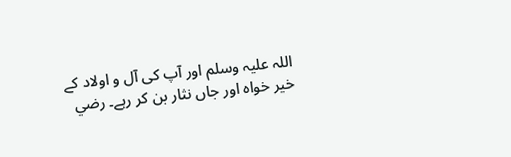اللہ علیہ وسلم اور آپ کی آل و اولاد کے خیر خواہ اور جاں نثار بن کر رہے۔ رضي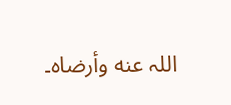اللہ عنه وأرضاہ۔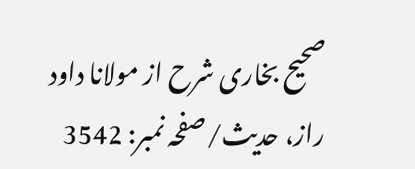صحیح بخاری شرح از مولانا داود راز، حدیث/صفحہ نمبر: 3542